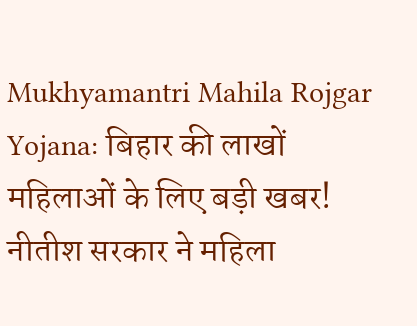Mukhyamantri Mahila Rojgar Yojana: बिहार की लाखों महिलाओं के लिए बड़ी खबर! नीतीश सरकार ने महिला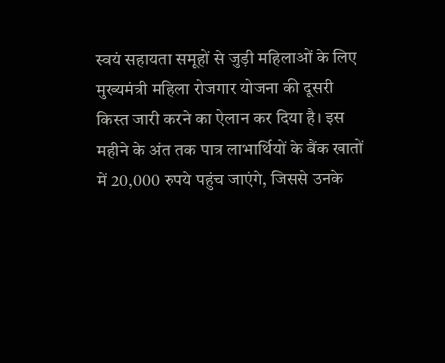स्वयं सहायता समूहों से जुड़ी महिलाओं के लिए मुख्यमंत्री महिला रोजगार योजना की दूसरी किस्त जारी करने का ऐलान कर दिया है। इस महीने के अंत तक पात्र लाभार्थियों के बैंक खातों में 20,000 रुपये पहुंच जाएंगे, जिससे उनके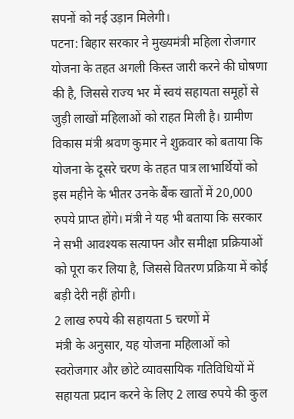सपनों को नई उड़ान मिलेगी।
पटना: बिहार सरकार ने मुख्यमंत्री महिला रोजगार योजना के तहत अगली किस्त जारी करने की घोषणा की है, जिससे राज्य भर में स्वयं सहायता समूहों से जुड़ी लाखों महिलाओं को राहत मिली है। ग्रामीण विकास मंत्री श्रवण कुमार ने शुक्रवार को बताया कि योजना के दूसरे चरण के तहत पात्र लाभार्थियों को इस महीने के भीतर उनके बैंक खातों में 20,000 रुपये प्राप्त होंगे। मंत्री ने यह भी बताया कि सरकार ने सभी आवश्यक सत्यापन और समीक्षा प्रक्रियाओं को पूरा कर लिया है, जिससे वितरण प्रक्रिया में कोई बड़ी देरी नहीं होगी।
2 लाख रुपये की सहायता 5 चरणों में
मंत्री के अनुसार, यह योजना महिलाओं को स्वरोजगार और छोटे व्यावसायिक गतिविधियों में सहायता प्रदान करने के लिए 2 लाख रुपये की कुल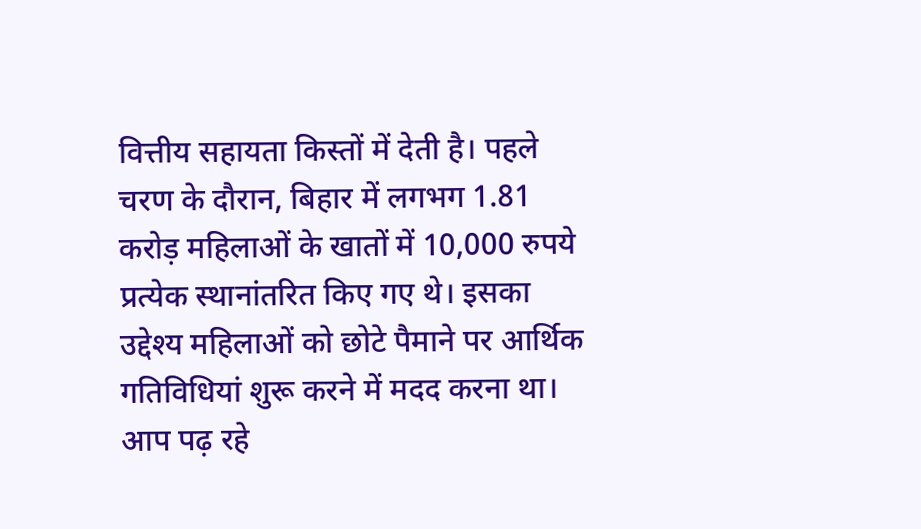वित्तीय सहायता किस्तों में देती है। पहले चरण के दौरान, बिहार में लगभग 1.81 करोड़ महिलाओं के खातों में 10,000 रुपये प्रत्येक स्थानांतरित किए गए थे। इसका उद्देश्य महिलाओं को छोटे पैमाने पर आर्थिक गतिविधियां शुरू करने में मदद करना था। आप पढ़ रहे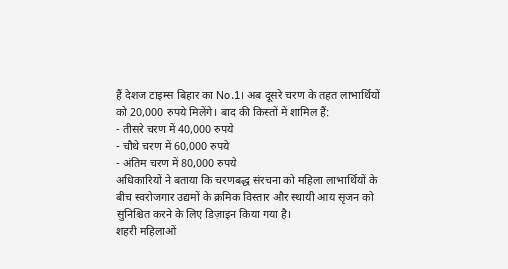हैं देशज टाइम्स बिहार का No.1। अब दूसरे चरण के तहत लाभार्थियों को 20,000 रुपये मिलेंगे। बाद की किस्तों में शामिल हैं:
- तीसरे चरण में 40,000 रुपये
- चौथे चरण में 60,000 रुपये
- अंतिम चरण में 80,000 रुपये
अधिकारियों ने बताया कि चरणबद्ध संरचना को महिला लाभार्थियों के बीच स्वरोजगार उद्यमों के क्रमिक विस्तार और स्थायी आय सृजन को सुनिश्चित करने के लिए डिज़ाइन किया गया है।
शहरी महिलाओं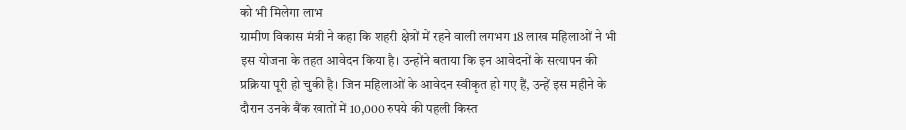को भी मिलेगा लाभ
ग्रामीण विकास मंत्री ने कहा कि शहरी क्षेत्रों में रहने वाली लगभग 18 लाख महिलाओं ने भी इस योजना के तहत आवेदन किया है। उन्होंने बताया कि इन आवेदनों के सत्यापन की प्रक्रिया पूरी हो चुकी है। जिन महिलाओं के आवेदन स्वीकृत हो गए हैं, उन्हें इस महीने के दौरान उनके बैंक खातों में 10,000 रुपये की पहली किस्त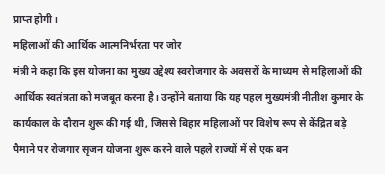प्राप्त होगी।
महिलाओं की आर्थिक आत्मनिर्भरता पर जोर
मंत्री ने कहा कि इस योजना का मुख्य उद्देश्य स्वरोजगार के अवसरों के माध्यम से महिलाओं की आर्थिक स्वतंत्रता को मजबूत करना है। उन्होंने बताया कि यह पहल मुख्यमंत्री नीतीश कुमार के कार्यकाल के दौरान शुरू की गई थी, जिससे बिहार महिलाओं पर विशेष रूप से केंद्रित बड़े पैमाने पर रोजगार सृजन योजना शुरू करने वाले पहले राज्यों में से एक बन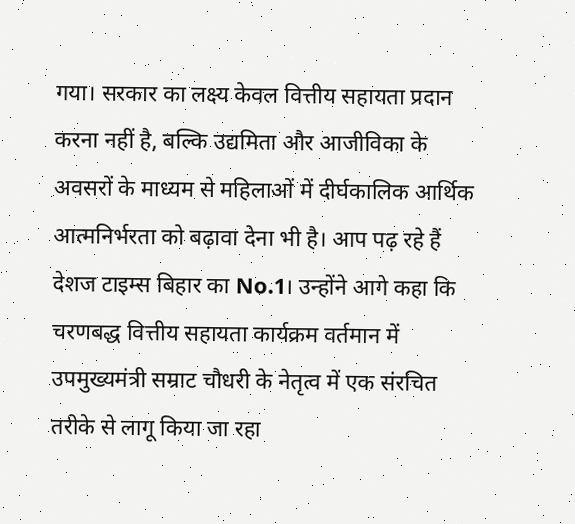गया। सरकार का लक्ष्य केवल वित्तीय सहायता प्रदान करना नहीं है, बल्कि उद्यमिता और आजीविका के अवसरों के माध्यम से महिलाओं में दीर्घकालिक आर्थिक आत्मनिर्भरता को बढ़ावा देना भी है। आप पढ़ रहे हैं देशज टाइम्स बिहार का No.1। उन्होंने आगे कहा कि चरणबद्ध वित्तीय सहायता कार्यक्रम वर्तमान में उपमुख्यमंत्री सम्राट चौधरी के नेतृत्व में एक संरचित तरीके से लागू किया जा रहा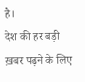है।
देश की हर बड़ी ख़बर पढ़ने के लिए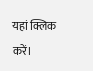यहां क्लिक करें।